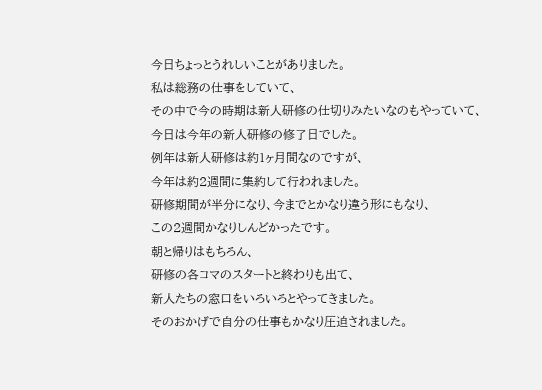今日ちょっとうれしいことがありました。
私は総務の仕事をしていて、
その中で今の時期は新人研修の仕切りみたいなのもやっていて、
今日は今年の新人研修の修了日でした。
例年は新人研修は約1ヶ月間なのですが、
今年は約2週間に集約して行われました。
研修期間が半分になり、今までとかなり違う形にもなり、
この2週間かなりしんどかったです。
朝と帰りはもちろん、
研修の各コマのスタートと終わりも出て、
新人たちの窓口をいろいろとやってきました。
そのおかげで自分の仕事もかなり圧迫されました。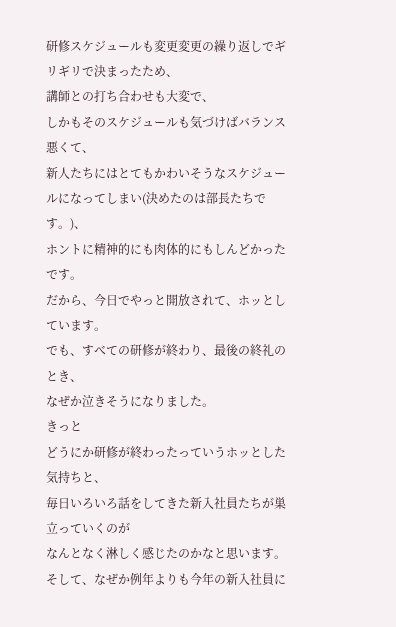研修スケジュールも変更変更の繰り返しでギリギリで決まったため、
講師との打ち合わせも大変で、
しかもそのスケジュールも気づけばバランス悪くて、
新人たちにはとてもかわいそうなスケジュールになってしまい(決めたのは部長たちです。)、
ホントに精神的にも肉体的にもしんどかったです。
だから、今日でやっと開放されて、ホッとしています。
でも、すべての研修が終わり、最後の終礼のとき、
なぜか泣きそうになりました。
きっと
どうにか研修が終わったっていうホッとした気持ちと、
毎日いろいろ話をしてきた新入社員たちが巣立っていくのが
なんとなく淋しく感じたのかなと思います。
そして、なぜか例年よりも今年の新入社員に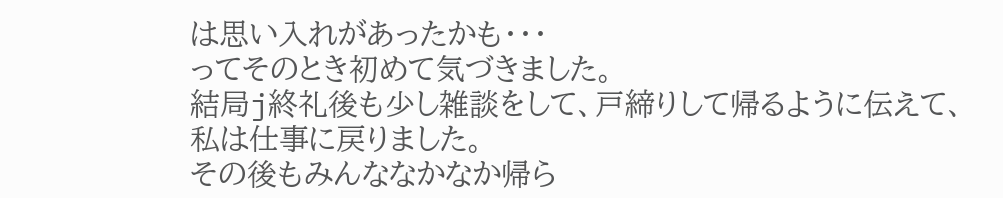は思い入れがあったかも・・・
ってそのとき初めて気づきました。
結局j終礼後も少し雑談をして、戸締りして帰るように伝えて、私は仕事に戻りました。
その後もみんななかなか帰ら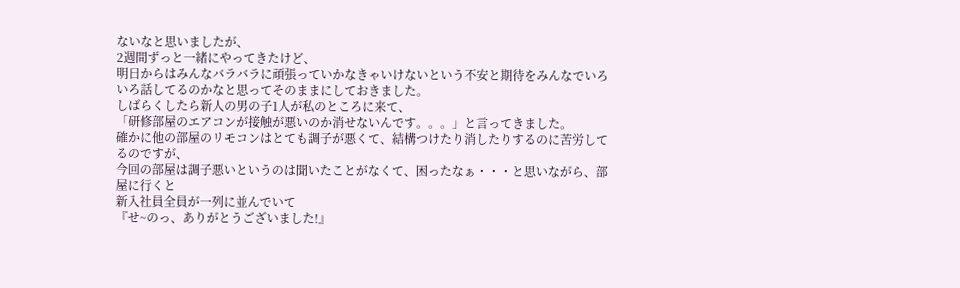ないなと思いましたが、
2週間ずっと一緒にやってきたけど、
明日からはみんなバラバラに頑張っていかなきゃいけないという不安と期待をみんなでいろいろ話してるのかなと思ってそのままにしておきました。
しばらくしたら新人の男の子1人が私のところに来て、
「研修部屋のエアコンが接触が悪いのか消せないんです。。。」と言ってきました。
確かに他の部屋のリモコンはとても調子が悪くて、結構つけたり消したりするのに苦労してるのですが、
今回の部屋は調子悪いというのは聞いたことがなくて、困ったなぁ・・・と思いながら、部屋に行くと
新入社員全員が一列に並んでいて
『せ~のっ、ありがとうございました!』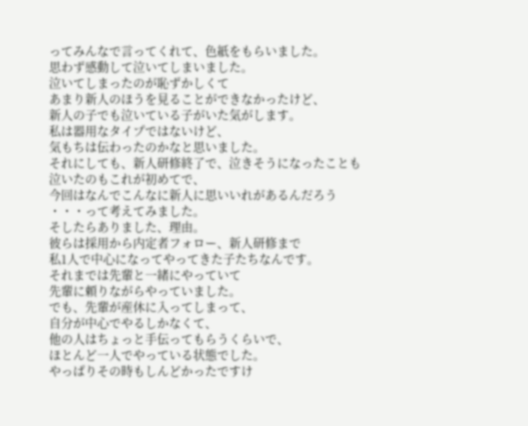ってみんなで言ってくれて、色紙をもらいました。
思わず感動して泣いてしまいました。
泣いてしまったのが恥ずかしくて
あまり新人のほうを見ることができなかったけど、
新人の子でも泣いている子がいた気がします。
私は器用なタイプではないけど、
気もちは伝わったのかなと思いました。
それにしても、新人研修終了で、泣きそうになったことも
泣いたのもこれが初めてで、
今回はなんでこんなに新人に思いいれがあるんだろう
・・・って考えてみました。
そしたらありました、理由。
彼らは採用から内定者フォロー、新人研修まで
私1人で中心になってやってきた子たちなんです。
それまでは先輩と一緒にやっていて
先輩に頼りながらやっていました。
でも、先輩が産休に入ってしまって、
自分が中心でやるしかなくて、
他の人はちょっと手伝ってもらうくらいで、
ほとんど一人でやっている状態でした。
やっぱりその時もしんどかったですけ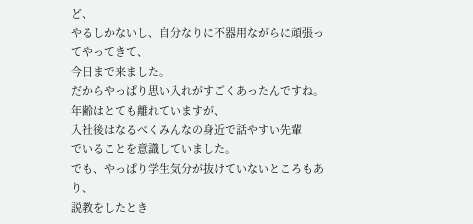ど、
やるしかないし、自分なりに不器用ながらに頑張ってやってきて、
今日まで来ました。
だからやっぱり思い入れがすごくあったんですね。
年齢はとても離れていますが、
入社後はなるべくみんなの身近で話やすい先輩
でいることを意識していました。
でも、やっぱり学生気分が抜けていないところもあり、
説教をしたとき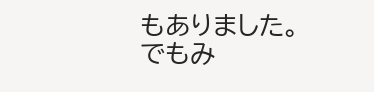もありました。
でもみ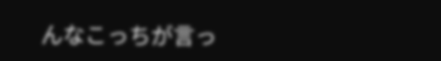んなこっちが言っ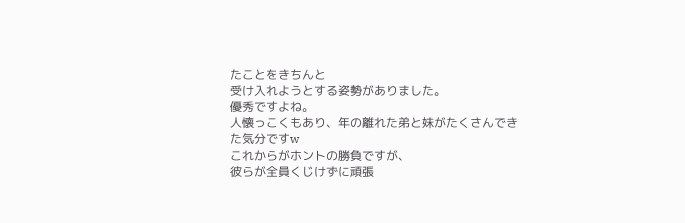たことをきちんと
受け入れようとする姿勢がありました。
優秀ですよね。
人懐っこくもあり、年の離れた弟と妹がたくさんできた気分ですw
これからがホントの勝負ですが、
彼らが全員くじけずに頑張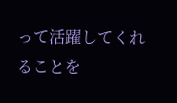って活躍してくれることを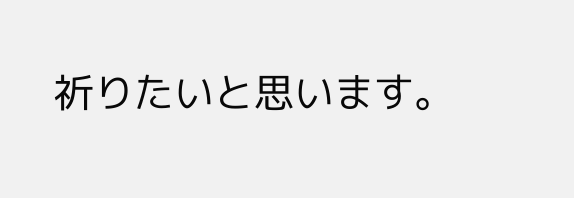祈りたいと思います。